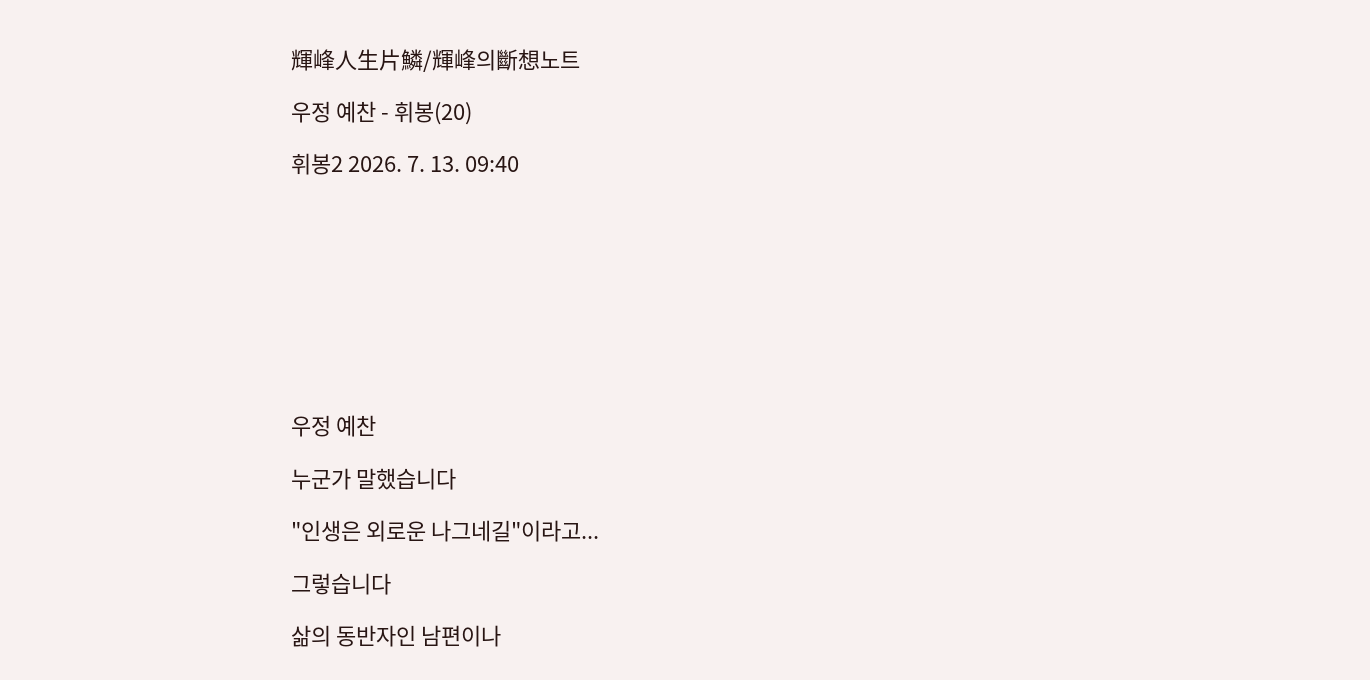輝峰人生片鱗/輝峰의斷想노트

우정 예찬 - 휘봉(20)

휘봉2 2026. 7. 13. 09:40









우정 예찬

누군가 말했습니다

"인생은 외로운 나그네길"이라고...

그렇습니다

삶의 동반자인 남편이나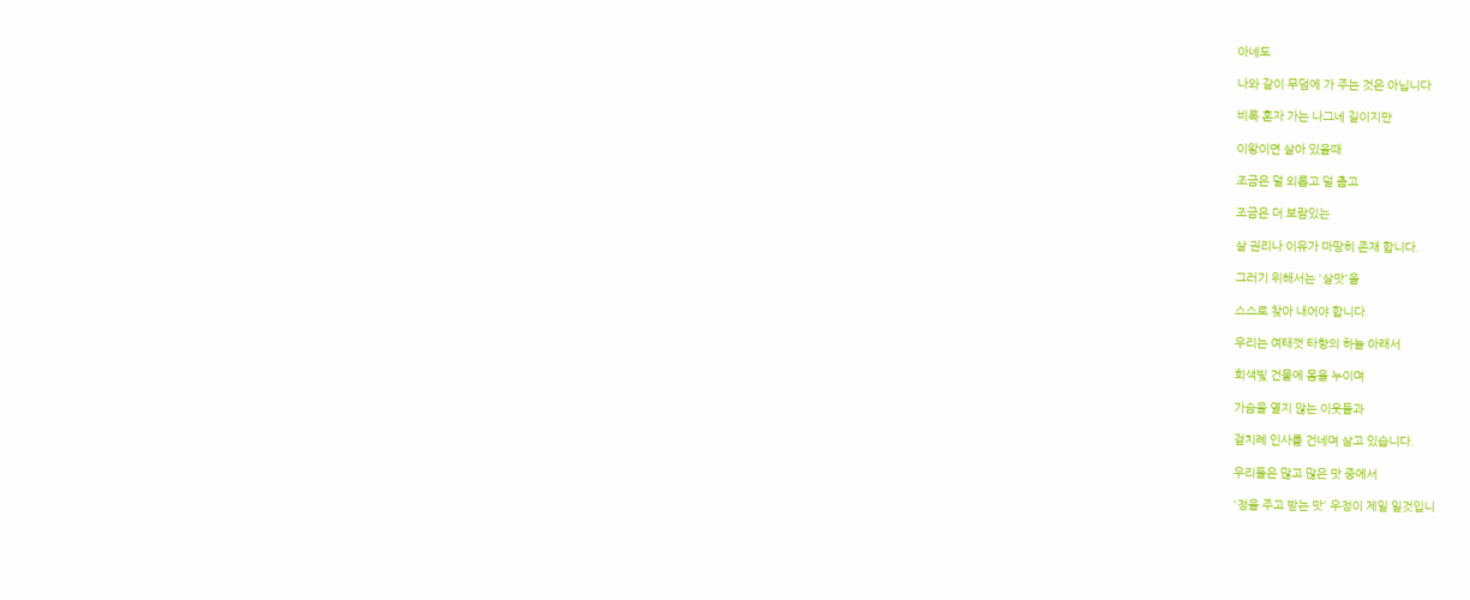아네도

나와 같이 무덤에 가 주는 것은 아닙니다

비록 혼자 가는 나그네 길이지만

이왕이면 살아 있을때

조금은 덜 외롭고 덜 춥고

조금은 더 보람있는

살 권리나 이유가 마땅히 존재 합니다.

그러기 위해서는 '살맛'을

스스로 찾아 내어야 합니다.

우리는 여태껏 타향의 하늘 아래서

회색빛 건물에 몸을 누이며

가슴을 열지 않는 이웃들과

겉치례 인사를 건네며 살고 있습니다.

우리들은 많고 많은 맛 중에서

'정을 주고 받는 맛' 우정이 제일 일것입니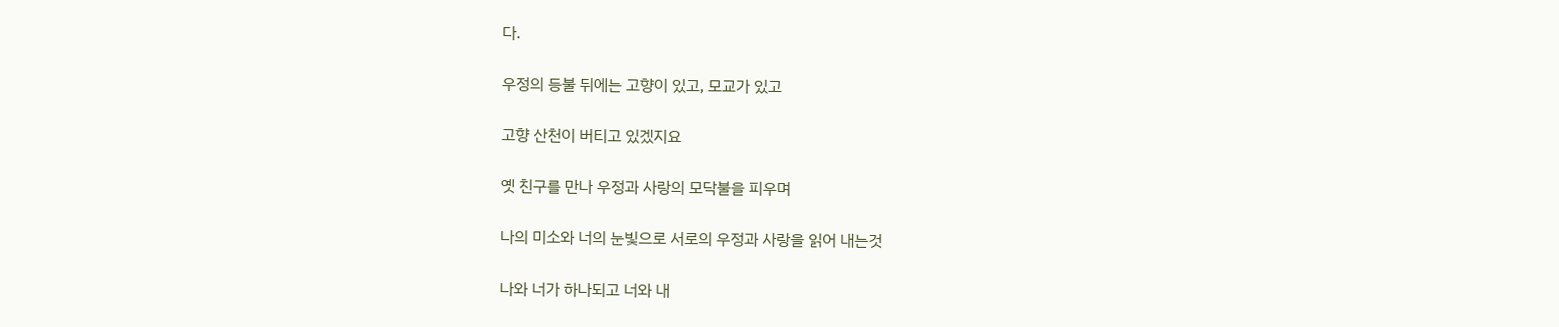다.

우정의 등불 뒤에는 고향이 있고, 모교가 있고

고향 산천이 버티고 있겠지요

옛 친구를 만나 우정과 사랑의 모닥불을 피우며

나의 미소와 너의 눈빛으로 서로의 우정과 사랑을 읽어 내는것

나와 너가 하나되고 너와 내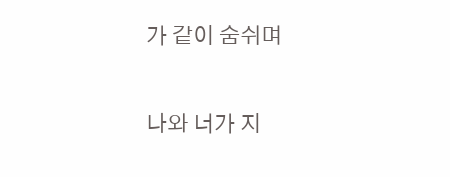가 같이 숨쉬며

나와 너가 지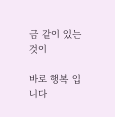금 같이 있는것이

바로 행복 입니다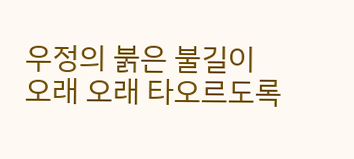우정의 붉은 불길이 오래 오래 타오르도록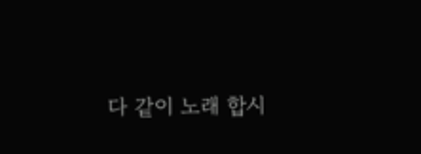다 같이 노래 합시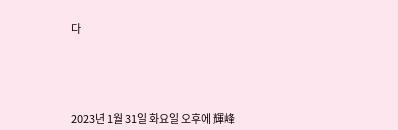다





2023년 1월 31일 화요일 오후에 輝峰